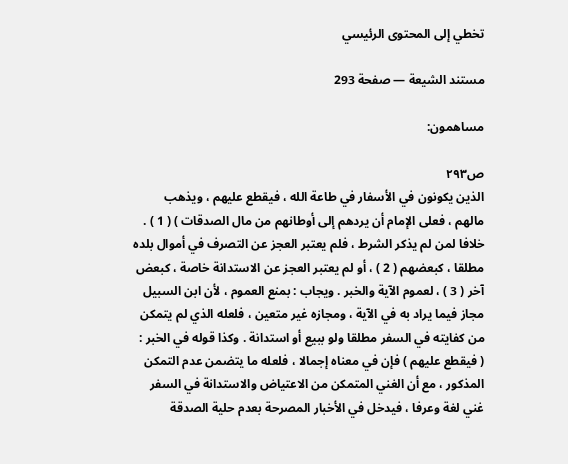تخطي إلى المحتوى الرئيسي

مستند الشيعة — صفحة 293

مساهمون:

ص٢٩٣
الذين يكونون في الأسفار في طاعة الله ، فيقطع عليهم ، ويذهب مالهم ، فعلى الإمام أن يردهم إلى أوطانهم من مال الصدقات ) ( 1 ) . خلافا لمن لم يذكر الشرط ، فلم يعتبر العجز عن التصرف في أموال بلده مطلقا ، كبعضهم ( 2 ) ، أو لم يعتبر العجز عن الاستدانة خاصة ، كبعض آخر ( 3 ) ، لعموم الآية والخبر . ويجاب : بمنع العموم ، لأن ابن السبيل مجاز فيما يراد به في الآية ، ومجازه غير متعين ، فلعله الذي لم يتمكن من كفايته في السفر مطلقا ولو ببيع أو استدانة . وكذا قوله في الخبر : ( فيقطع عليهم ) فإن في معناه إجمالا ، فلعله ما يتضمن عدم التمكن المذكور ، مع أن الغني المتمكن من الاعتياض والاستدانة في السفر غني لغة وعرفا ، فيدخل في الأخبار المصرحة بعدم حلية الصدقة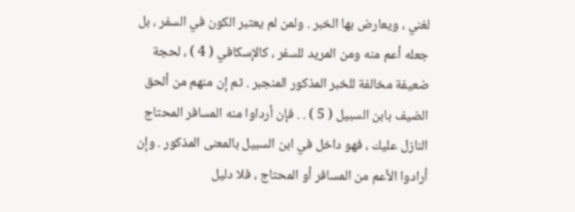لغني ، ويعارض بها الخبر . ولمن لم يعتبر الكون في السفر ، بل جعله أعم منه ومن المريد للسفر ، كالإسكافي ( 4 ) ، لحجة ضعيفة مخالفة للخبر المذكور المنجبر . ثم إن منهم من ألحق الضيف بابن السبيل ( 5 ) . . فإن أرداوا منه المسافر المحتاج النازل عليك ، فهو داخل في ابن السبيل بالمعنى المذكور . وإن أرادوا الأعم من المسافر أو المحتاج ، فلا دليل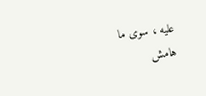عليه ، سوى ما
هامش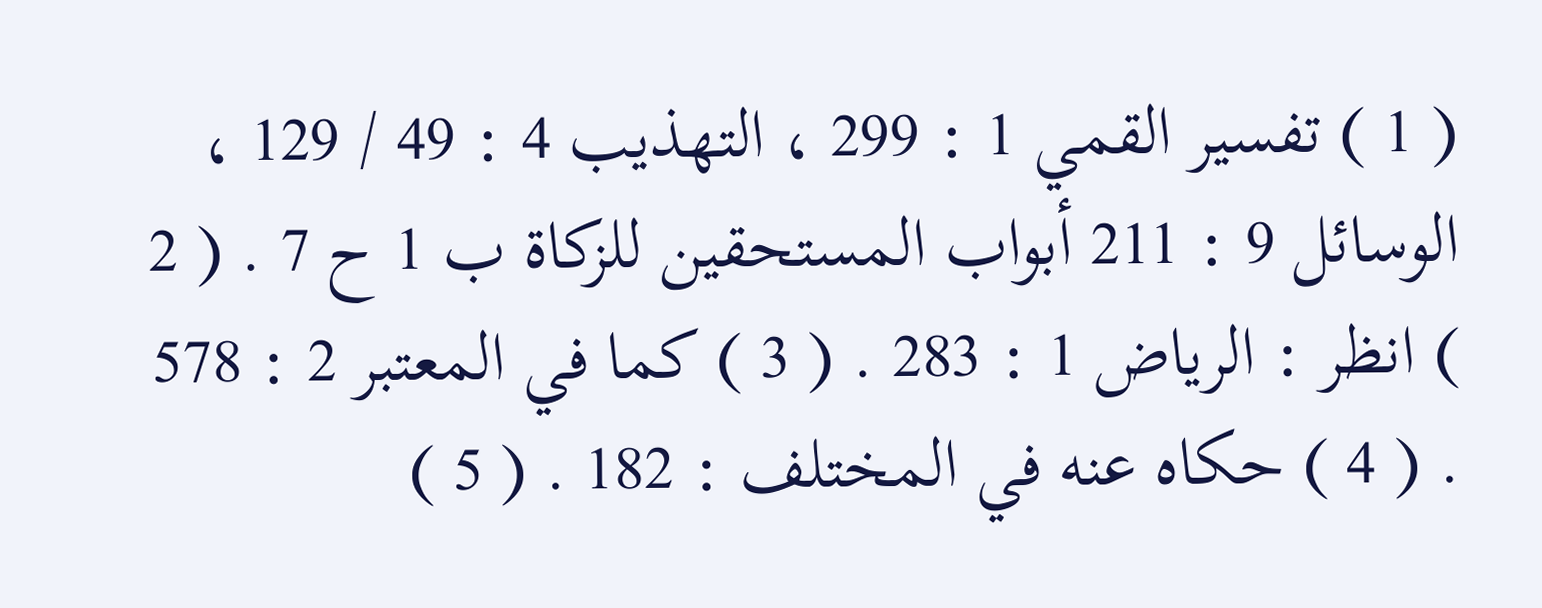( 1 ) تفسير القمي 1 : 299 ، التهذيب 4 : 49 / 129 ، الوسائل 9 : 211 أبواب المستحقين للزكاة ب 1 ح 7 . ( 2 ) انظر : الرياض 1 : 283 . ( 3 ) كما في المعتبر 2 : 578 . ( 4 ) حكاه عنه في المختلف : 182 . ( 5 )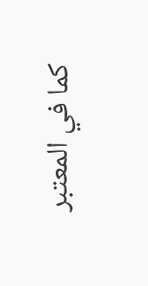كما في المعتبر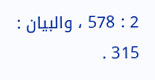2 : 578 ، والبيان : 315 .